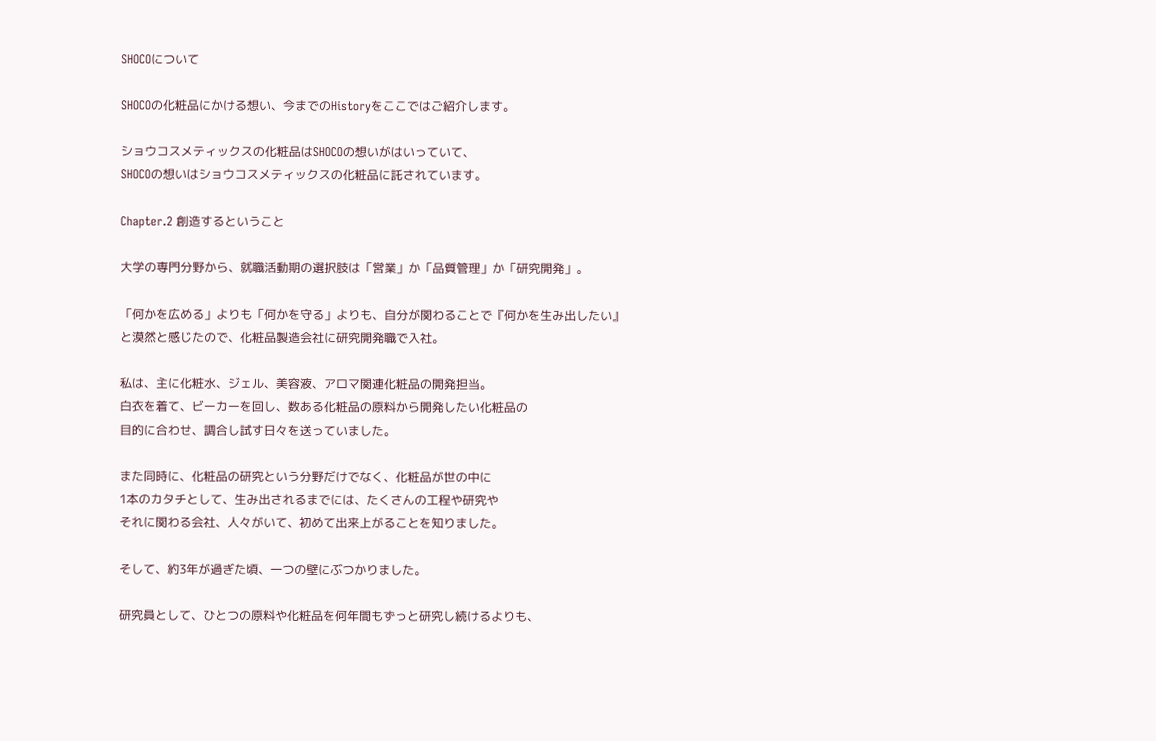SHOCOについて

SHOCOの化粧品にかける想い、今までのHistoryをここではご紹介します。

ショウコスメティックスの化粧品はSHOCOの想いがはいっていて、
SHOCOの想いはショウコスメティックスの化粧品に託されています。

Chapter.2 創造するということ

大学の専門分野から、就職活動期の選択肢は「営業」か「品質管理」か「研究開発」。

「何かを広める」よりも「何かを守る」よりも、自分が関わることで『何かを生み出したい』
と漠然と感じたので、化粧品製造会社に研究開発職で入社。

私は、主に化粧水、ジェル、美容液、アロマ関連化粧品の開発担当。
白衣を着て、ビーカーを回し、数ある化粧品の原料から開発したい化粧品の
目的に合わせ、調合し試す日々を送っていました。

また同時に、化粧品の研究という分野だけでなく、化粧品が世の中に
1本のカタチとして、生み出されるまでには、たくさんの工程や研究や
それに関わる会社、人々がいて、初めて出来上がることを知りました。

そして、約3年が過ぎた頃、一つの壁にぶつかりました。

研究員として、ひとつの原料や化粧品を何年間もずっと研究し続けるよりも、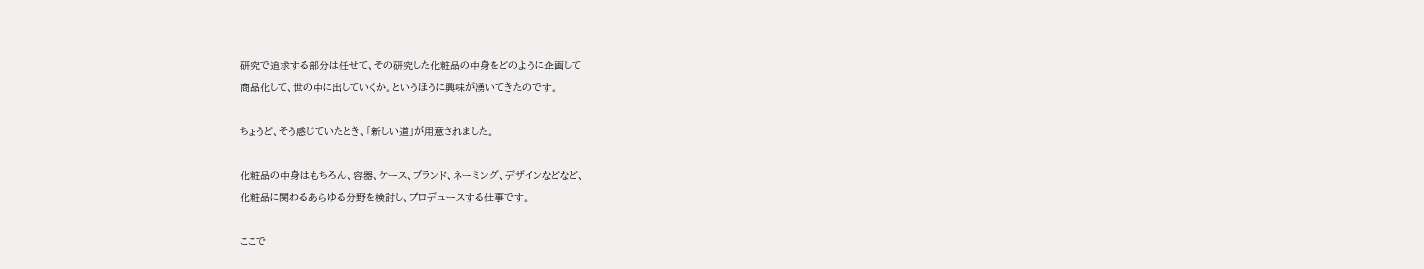研究で追求する部分は任せて、その研究した化粧品の中身をどのように企画して
商品化して、世の中に出していくか。というほうに興味が湧いてきたのです。

ちょうど、そう感じていたとき、「新しい道」が用意されました。

化粧品の中身はもちろん、容器、ケース、ブランド、ネーミング、デザインなどなど、
化粧品に関わるあらゆる分野を検討し、プロデュースする仕事です。

ここで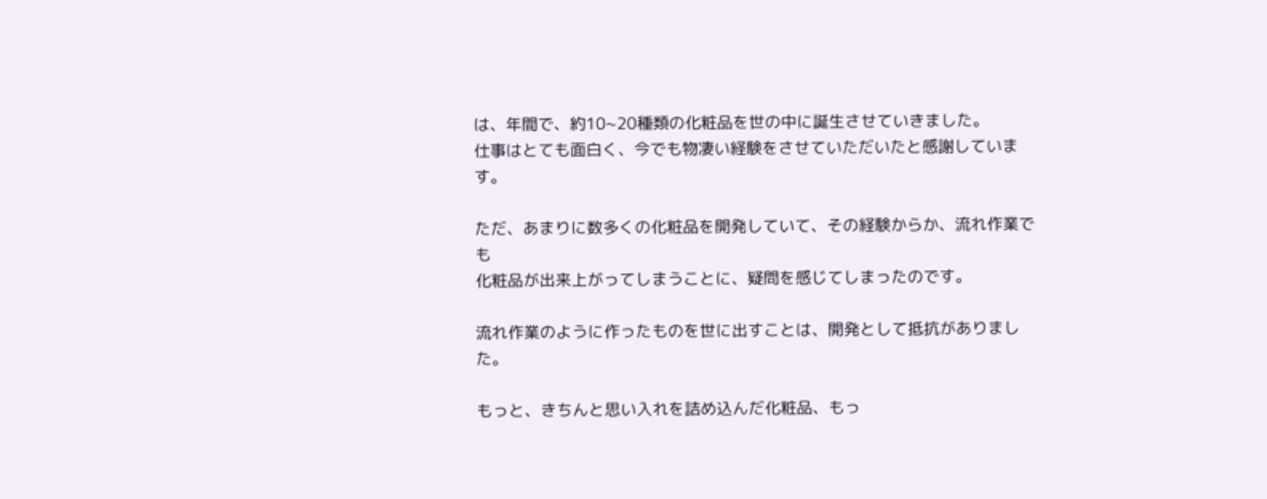は、年間で、約10~20種類の化粧品を世の中に誕生させていきました。
仕事はとても面白く、今でも物凄い経験をさせていただいたと感謝しています。

ただ、あまりに数多くの化粧品を開発していて、その経験からか、流れ作業でも
化粧品が出来上がってしまうことに、疑問を感じてしまったのです。

流れ作業のように作ったものを世に出すことは、開発として抵抗がありました。

もっと、きちんと思い入れを詰め込んだ化粧品、もっ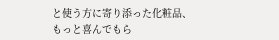と使う方に寄り添った化粧品、
もっと喜んでもら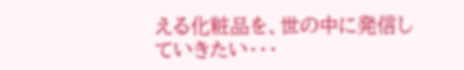える化粧品を、世の中に発信していきたい・・・